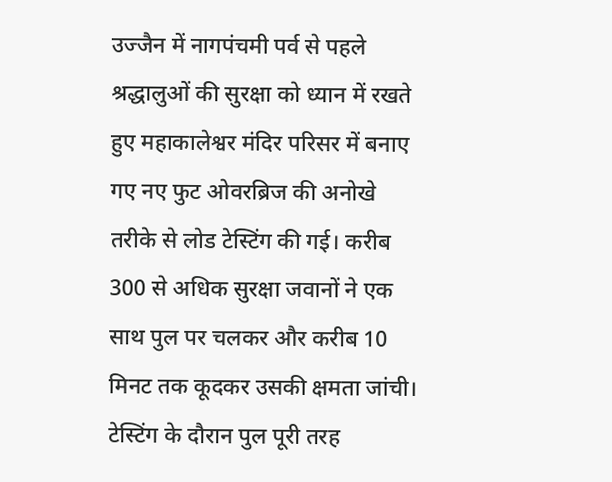उज्जैन में नागपंचमी पर्व से पहले श्रद्धालुओं की सुरक्षा को ध्यान में रखते हुए महाकालेश्वर मंदिर परिसर में बनाए गए नए फुट ओवरब्रिज की अनोखे तरीके से लोड टेस्टिंग की गई। करीब 300 से अधिक सुरक्षा जवानों ने एक साथ पुल पर चलकर और करीब 10 मिनट तक कूदकर उसकी क्षमता जांची। टेस्टिंग के दौरान पुल पूरी तरह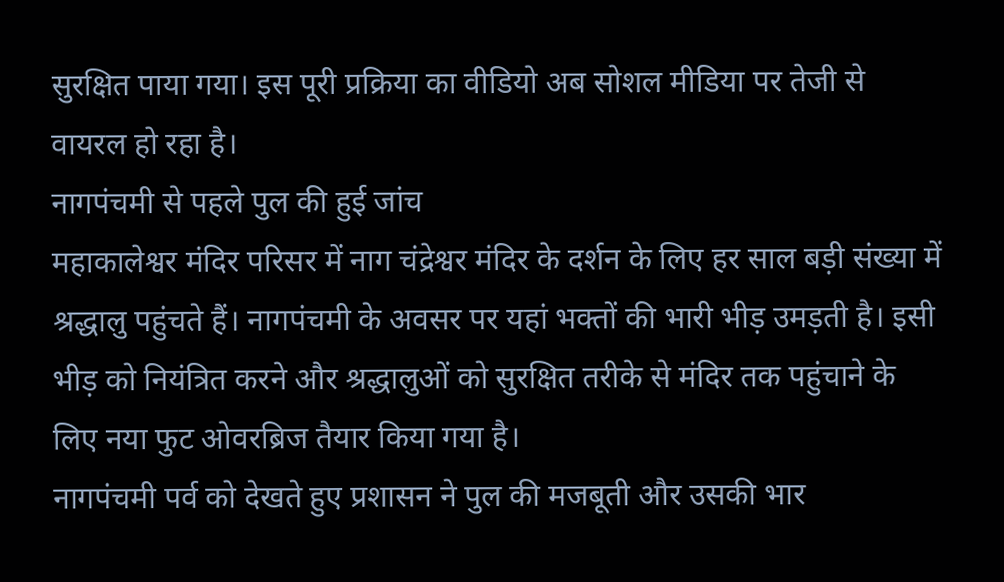सुरक्षित पाया गया। इस पूरी प्रक्रिया का वीडियो अब सोशल मीडिया पर तेजी से वायरल हो रहा है।
नागपंचमी से पहले पुल की हुई जांच
महाकालेश्वर मंदिर परिसर में नाग चंद्रेश्वर मंदिर के दर्शन के लिए हर साल बड़ी संख्या में श्रद्धालु पहुंचते हैं। नागपंचमी के अवसर पर यहां भक्तों की भारी भीड़ उमड़ती है। इसी भीड़ को नियंत्रित करने और श्रद्धालुओं को सुरक्षित तरीके से मंदिर तक पहुंचाने के लिए नया फुट ओवरब्रिज तैयार किया गया है।
नागपंचमी पर्व को देखते हुए प्रशासन ने पुल की मजबूती और उसकी भार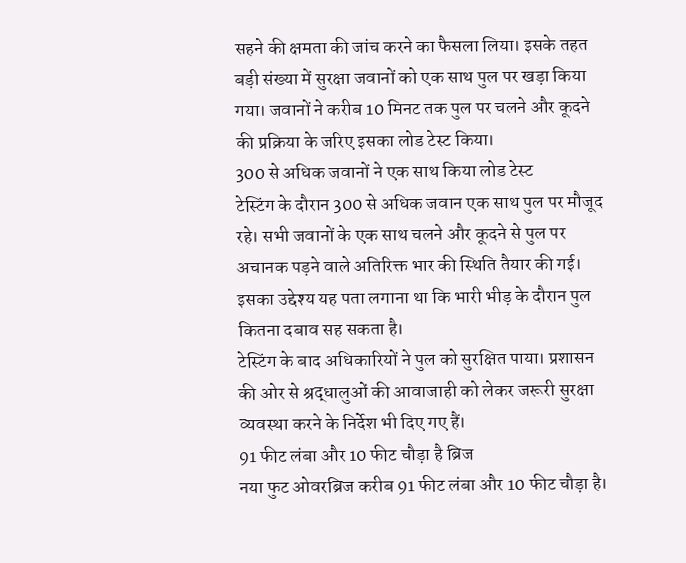सहने की क्षमता की जांच करने का फैसला लिया। इसके तहत बड़ी संख्या में सुरक्षा जवानों को एक साथ पुल पर खड़ा किया गया। जवानों ने करीब 10 मिनट तक पुल पर चलने और कूदने की प्रक्रिया के जरिए इसका लोड टेस्ट किया।
300 से अधिक जवानों ने एक साथ किया लोड टेस्ट
टेस्टिंग के दौरान 300 से अधिक जवान एक साथ पुल पर मौजूद रहे। सभी जवानों के एक साथ चलने और कूदने से पुल पर अचानक पड़ने वाले अतिरिक्त भार की स्थिति तैयार की गई। इसका उद्देश्य यह पता लगाना था कि भारी भीड़ के दौरान पुल कितना दबाव सह सकता है।
टेस्टिंग के बाद अधिकारियों ने पुल को सुरक्षित पाया। प्रशासन की ओर से श्रद्धालुओं की आवाजाही को लेकर जरूरी सुरक्षा व्यवस्था करने के निर्देश भी दिए गए हैं।
91 फीट लंबा और 10 फीट चौड़ा है ब्रिज
नया फुट ओवरब्रिज करीब 91 फीट लंबा और 10 फीट चौड़ा है।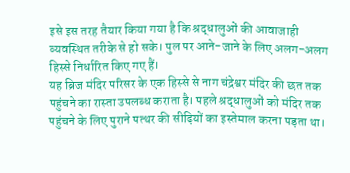इसे इस तरह तैयार किया गया है कि श्रद्धालुओं की आवाजाही व्यवस्थित तरीके से हो सके। पुल पर आने-जाने के लिए अलग-अलग हिस्से निर्धारित किए गए हैं।
यह ब्रिज मंदिर परिसर के एक हिस्से से नाग चंद्रेश्वर मंदिर की छत तक पहुंचने का रास्ता उपलब्ध कराता है। पहले श्रद्धालुओं को मंदिर तक पहुंचने के लिए पुराने पत्थर की सीढ़ियों का इस्तेमाल करना पड़ता था।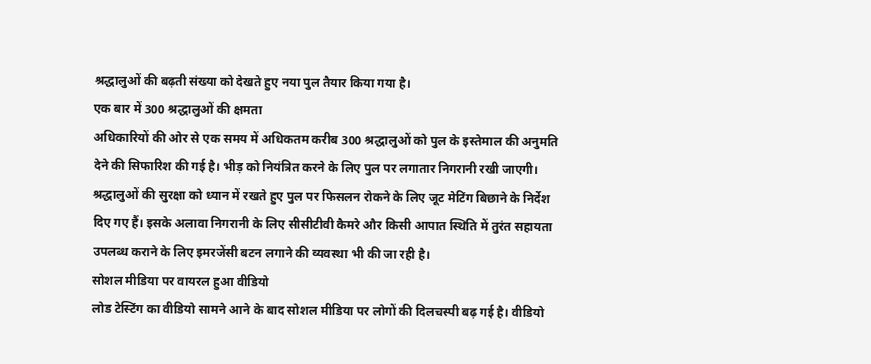श्रद्धालुओं की बढ़ती संख्या को देखते हुए नया पुल तैयार किया गया है।
एक बार में 300 श्रद्धालुओं की क्षमता
अधिकारियों की ओर से एक समय में अधिकतम करीब 300 श्रद्धालुओं को पुल के इस्तेमाल की अनुमति देने की सिफारिश की गई है। भीड़ को नियंत्रित करने के लिए पुल पर लगातार निगरानी रखी जाएगी।
श्रद्धालुओं की सुरक्षा को ध्यान में रखते हुए पुल पर फिसलन रोकने के लिए जूट मेटिंग बिछाने के निर्देश दिए गए हैं। इसके अलावा निगरानी के लिए सीसीटीवी कैमरे और किसी आपात स्थिति में तुरंत सहायता उपलब्ध कराने के लिए इमरजेंसी बटन लगाने की व्यवस्था भी की जा रही है।
सोशल मीडिया पर वायरल हुआ वीडियो
लोड टेस्टिंग का वीडियो सामने आने के बाद सोशल मीडिया पर लोगों की दिलचस्पी बढ़ गई है। वीडियो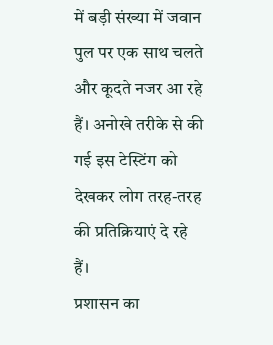में बड़ी संख्या में जवान पुल पर एक साथ चलते और कूदते नजर आ रहे हैं। अनोखे तरीके से की गई इस टेस्टिंग को देखकर लोग तरह-तरह की प्रतिक्रियाएं दे रहे हैं।
प्रशासन का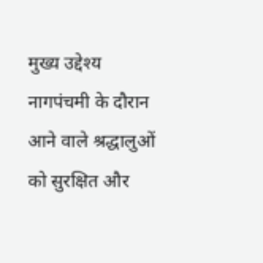मुख्य उद्देश्य नागपंचमी के दौरान आने वाले श्रद्धालुओं को सुरक्षित और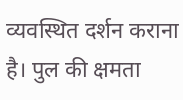व्यवस्थित दर्शन कराना है। पुल की क्षमता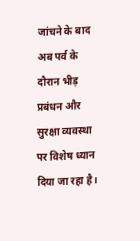जांचने के बाद अब पर्व के दौरान भीड़ प्रबंधन और सुरक्षा व्यवस्था पर विशेष ध्यान दिया जा रहा है।